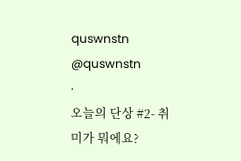quswnstn
@quswnstn
·
오늘의 단상 #2- 취미가 뭐에요?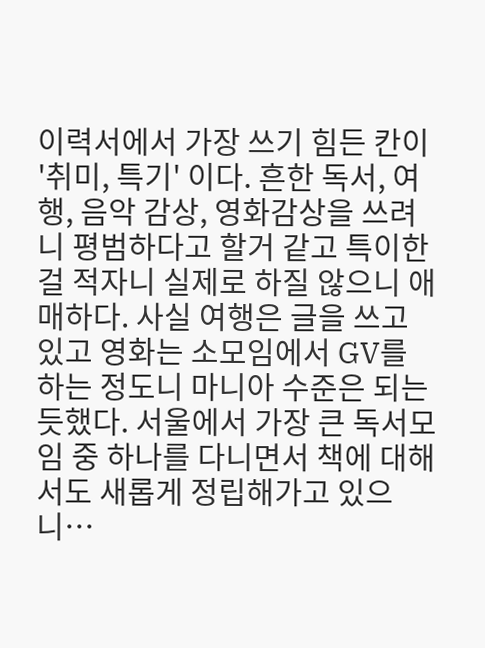이력서에서 가장 쓰기 힘든 칸이 '취미, 특기' 이다. 흔한 독서, 여행, 음악 감상, 영화감상을 쓰려니 평범하다고 할거 같고 특이한 걸 적자니 실제로 하질 않으니 애매하다. 사실 여행은 글을 쓰고 있고 영화는 소모임에서 GV를 하는 정도니 마니아 수준은 되는 듯했다. 서울에서 가장 큰 독서모임 중 하나를 다니면서 책에 대해서도 새롭게 정립해가고 있으니…